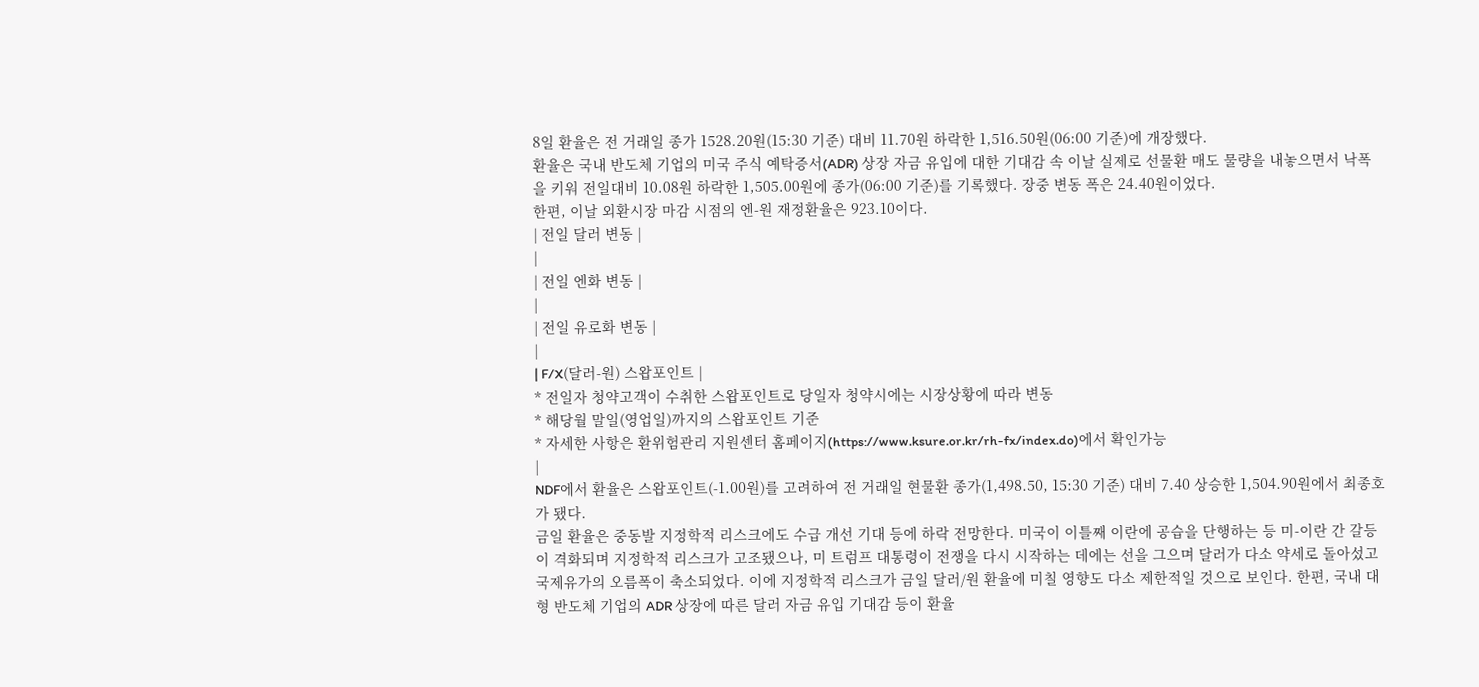8일 환율은 전 거래일 종가 1528.20원(15:30 기준) 대비 11.70원 하락한 1,516.50원(06:00 기준)에 개장했다.
환율은 국내 반도체 기업의 미국 주식 예탁증서(ADR) 상장 자금 유입에 대한 기대감 속 이날 실제로 선물환 매도 물량을 내놓으면서 낙폭을 키워 전일대비 10.08원 하락한 1,505.00원에 종가(06:00 기준)를 기록했다. 장중 변동 폭은 24.40원이었다.
한편, 이날 외환시장 마감 시점의 엔-원 재정환율은 923.10이다.
| 전일 달러 변동 |
|
| 전일 엔화 변동 |
|
| 전일 유로화 변동 |
|
| F/X(달러-원) 스왑포인트 |
* 전일자 청약고객이 수취한 스왑포인트로 당일자 청약시에는 시장상황에 따라 변동
* 해당월 말일(영업일)까지의 스왑포인트 기준
* 자세한 사항은 환위험관리 지원센터 홈페이지(https://www.ksure.or.kr/rh-fx/index.do)에서 확인가능
|
NDF에서 환율은 스왑포인트(-1.00원)를 고려하여 전 거래일 현물환 종가(1,498.50, 15:30 기준) 대비 7.40 상승한 1,504.90원에서 최종호가 됐다.
금일 환율은 중동발 지정학적 리스크에도 수급 개선 기대 등에 하락 전망한다. 미국이 이틀째 이란에 공습을 단행하는 등 미-이란 간 갈등이 격화되며 지정학적 리스크가 고조됐으나, 미 트럼프 대통령이 전쟁을 다시 시작하는 데에는 선을 그으며 달러가 다소 약세로 돌아섰고 국제유가의 오름폭이 축소되었다. 이에 지정학적 리스크가 금일 달러/원 환율에 미칠 영향도 다소 제한적일 것으로 보인다. 한편, 국내 대형 반도체 기업의 ADR 상장에 따른 달러 자금 유입 기대감 등이 환율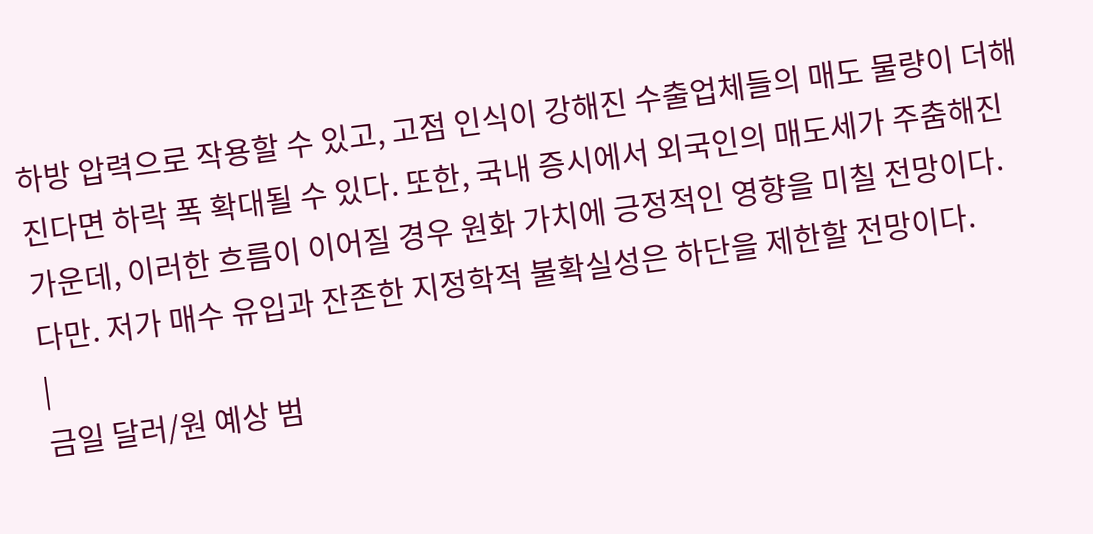하방 압력으로 작용할 수 있고, 고점 인식이 강해진 수출업체들의 매도 물량이 더해진다면 하락 폭 확대될 수 있다. 또한, 국내 증시에서 외국인의 매도세가 주춤해진 가운데, 이러한 흐름이 이어질 경우 원화 가치에 긍정적인 영향을 미칠 전망이다.
다만. 저가 매수 유입과 잔존한 지정학적 불확실성은 하단을 제한할 전망이다.
|
금일 달러/원 예상 범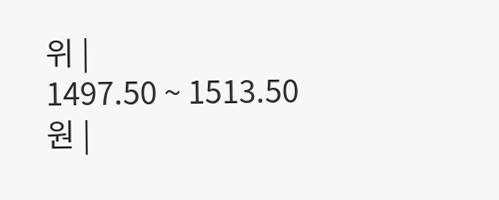위 |
1497.50 ~ 1513.50 원 |